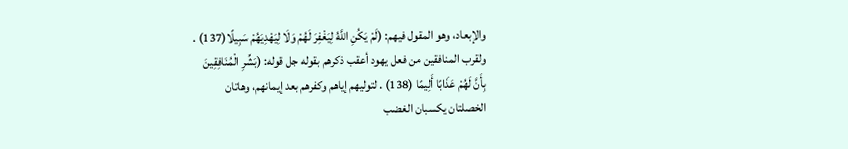والإبعاد، وهو المقول فيهم: (لَمْ يَكُنِ اللَّهُ لِيَغْفِرَ لَهُمْ وَلَا لِيَهْدِيَهُمْ سَبِيلًا(137) .
ولقرب المنافقين من فعل يهود أعقب ذكرهم بقوله جل قوله: (بَشِّرِ الْمُنَافِقِينَ
بِأَنَّ لَهُمْ عَذَابًا أَلِيمًا (138) . لتوليهم إياهم وكفرهم بعد إيمانهم، وهاتان
الخصلتان يكسبان الغضب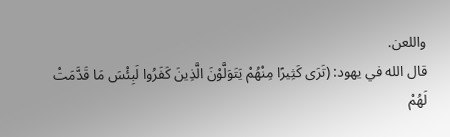واللعن.
قال الله في يهود: (تَرَى كَثِيرًا مِنْهُمْ يَتَوَلَّوْنَ الَّذِينَ كَفَرُوا لَبِئْسَ مَا قَدَّمَتْ لَهُمْ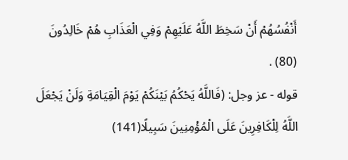أَنْفُسُهُمْ أَنْ سَخِطَ اللَّهُ عَلَيْهِمْ وَفِي الْعَذَابِ هُمْ خَالِدُونَ (80) .
قوله - عز وجل: (فَاللَّهُ يَحْكُمُ بَيْنَكُمْ يَوْمَ الْقِيَامَةِ وَلَنْ يَجْعَلَ اللَّهُ لِلْكَافِرِينَ عَلَى الْمُؤْمِنِينَ سَبِيلًا(141)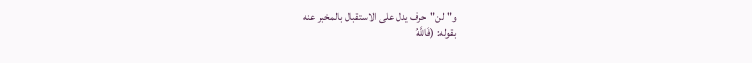و"لن"حرف يدل على الاستقبال بالمخبر عنه
بقوله: (فَاللَّهُ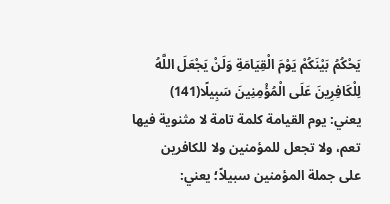يَحْكُمُ بَيْنَكُمْ يَوْمَ الْقِيَامَةِ وَلَنْ يَجْعَلَ اللَّهُ لِلْكَافِرِينَ عَلَى الْمُؤْمِنِينَ سَبِيلًا(141)
يعني: يوم القيامة كلمة تامة لا مثنوية فيها تعم، ولا تجعل للمؤمنين ولا للكافرين
على جملة المؤمنين سبيلاً؛ يعني: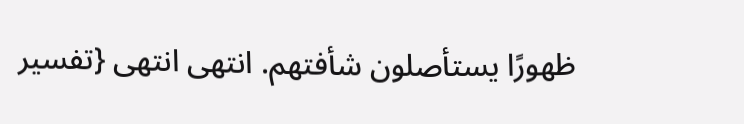ظهورًا يستأصلون شأفتهم. انتهى انتهى {تفسير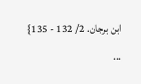ابن برجان. 2/ 132 - 135} ...